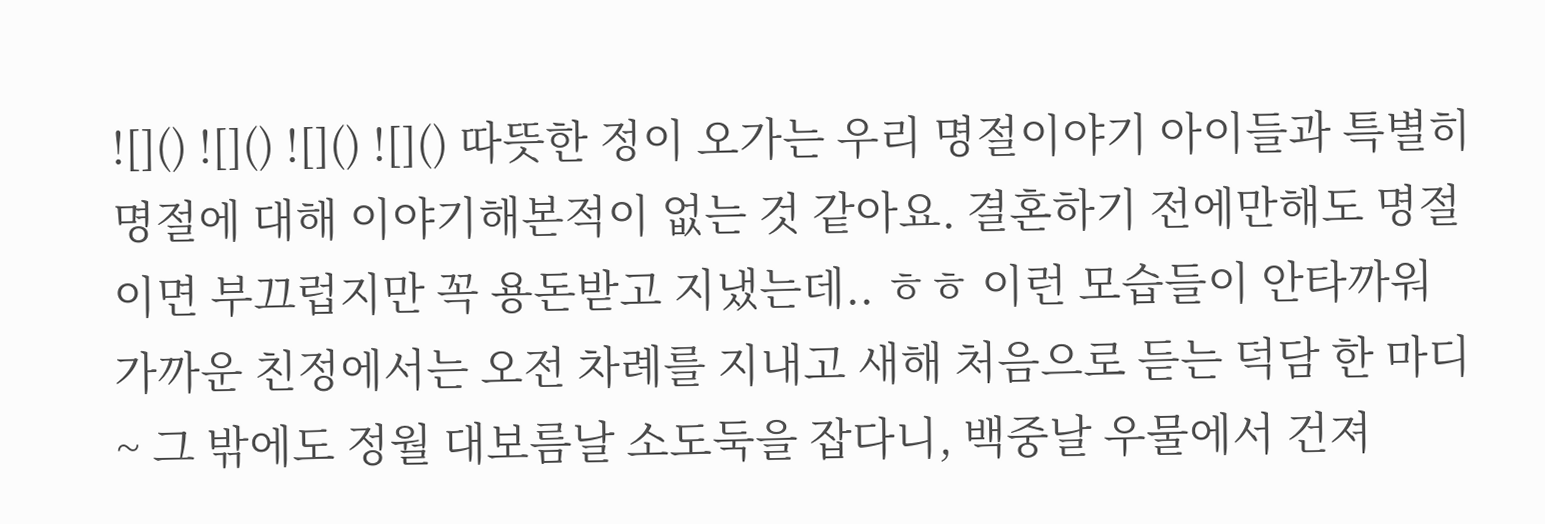![]() ![]() ![]() ![]() 따뜻한 정이 오가는 우리 명절이야기 아이들과 특별히 명절에 대해 이야기해본적이 없는 것 같아요. 결혼하기 전에만해도 명절이면 부끄럽지만 꼭 용돈받고 지냈는데.. ㅎㅎ 이런 모습들이 안타까워 가까운 친정에서는 오전 차례를 지내고 새해 처음으로 듣는 덕담 한 마디~ 그 밖에도 정월 대보름날 소도둑을 잡다니, 백중날 우물에서 건져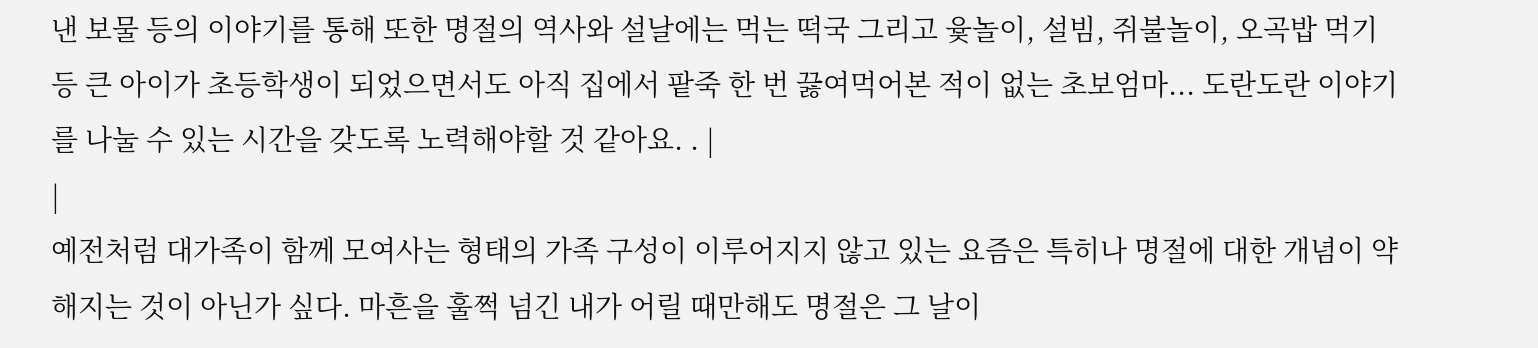낸 보물 등의 이야기를 통해 또한 명절의 역사와 설날에는 먹는 떡국 그리고 윷놀이, 설빔, 쥐불놀이, 오곡밥 먹기등 큰 아이가 초등학생이 되었으면서도 아직 집에서 팥죽 한 번 끓여먹어본 적이 없는 초보엄마... 도란도란 이야기를 나눌 수 있는 시간을 갖도록 노력해야할 것 같아요. . |
|
예전처럼 대가족이 함께 모여사는 형태의 가족 구성이 이루어지지 않고 있는 요즘은 특히나 명절에 대한 개념이 약해지는 것이 아닌가 싶다. 마흔을 훌쩍 넘긴 내가 어릴 때만해도 명절은 그 날이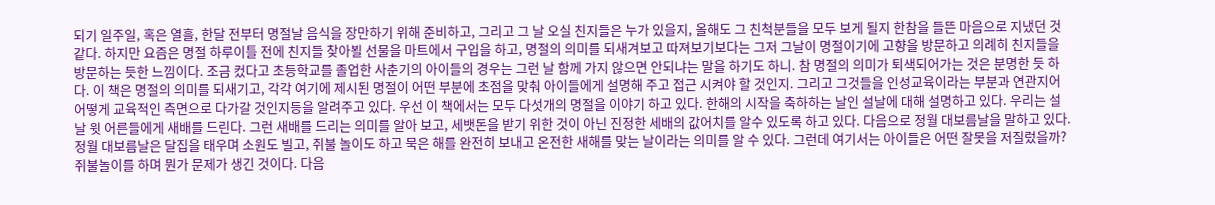되기 일주일, 혹은 열흘, 한달 전부터 명절날 음식을 장만하기 위해 준비하고, 그리고 그 날 오실 친지들은 누가 있을지, 올해도 그 친척분들을 모두 보게 될지 한참을 들뜬 마음으로 지냈던 것 같다. 하지만 요즘은 명절 하루이틀 전에 친지들 찾아뵐 선물을 마트에서 구입을 하고, 명절의 의미를 되새겨보고 따져보기보다는 그저 그날이 명절이기에 고향을 방문하고 의례히 친지들을 방문하는 듯한 느낌이다. 조금 컸다고 초등학교를 졸업한 사춘기의 아이들의 경우는 그런 날 함께 가지 않으면 안되냐는 말을 하기도 하니. 참 명절의 의미가 퇴색되어가는 것은 분명한 듯 하다. 이 책은 명절의 의미를 되새기고, 각각 여기에 제시된 명절이 어떤 부분에 초점을 맞춰 아이들에게 설명해 주고 접근 시켜야 할 것인지. 그리고 그것들을 인성교육이라는 부분과 연관지어 어떻게 교육적인 측면으로 다가갈 것인지등을 알려주고 있다. 우선 이 책에서는 모두 다섯개의 명절을 이야기 하고 있다. 한해의 시작을 축하하는 날인 설날에 대해 설명하고 있다. 우리는 설날 윗 어른들에게 새배를 드린다. 그런 새배를 드리는 의미를 알아 보고, 세뱃돈을 받기 위한 것이 아닌 진정한 세배의 값어치를 알수 있도록 하고 있다. 다음으로 정월 대보름날을 말하고 있다. 정월 대보름날은 달집을 태우며 소원도 빌고, 쥐불 놀이도 하고 묵은 해를 완전히 보내고 온전한 새해를 맞는 날이라는 의미를 알 수 있다. 그런데 여기서는 아이들은 어떤 잘못을 저질렀을까? 쥐불놀이를 하며 뭔가 문제가 생긴 것이다. 다음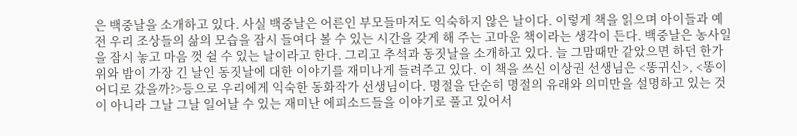은 백중날을 소개하고 있다. 사실 백중날은 어른인 부모들마저도 익숙하지 않은 날이다. 이렇게 책을 읽으며 아이들과 예전 우리 조상들의 삶의 모습을 잠시 들여다 볼 수 있는 시간을 갖게 해 주는 고마운 책이라는 생각이 든다. 백중날은 농사일을 잠시 놓고 마음 껏 쉴 수 있는 날이라고 한다. 그리고 추석과 동짓날을 소개하고 있다. 늘 그맘때만 같았으면 하던 한가위와 밤이 가장 긴 날인 동짓날에 대한 이야기를 재미나게 들려주고 있다. 이 책을 쓰신 이상권 선생님은 <똥귀신>, <똥이 어디로 갔을까?>등으로 우리에게 익숙한 동화작가 선생님이다. 명절을 단순히 명절의 유래와 의미만을 설명하고 있는 것이 아니라 그날 그날 일어날 수 있는 재미난 에피소드들을 이야기로 풀고 있어서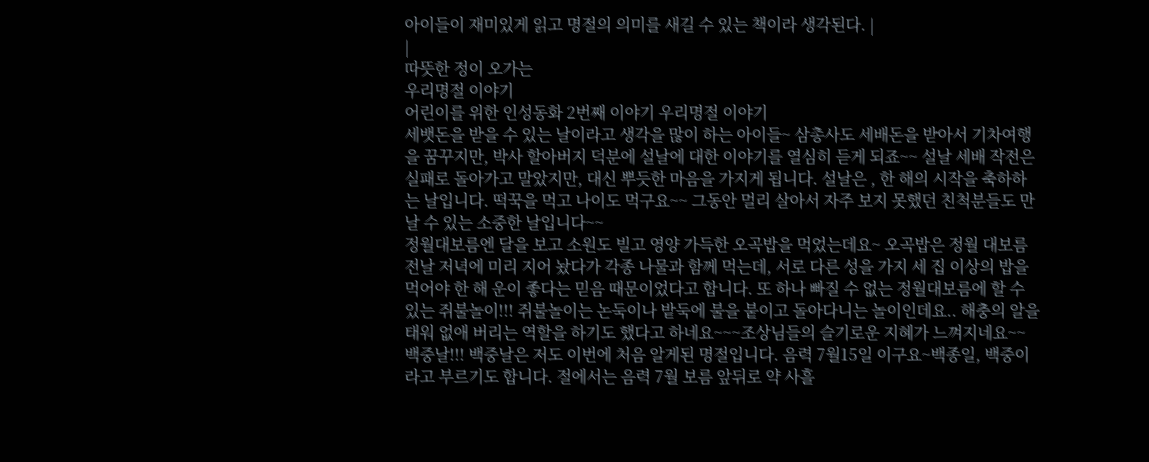아이들이 재미있게 읽고 명절의 의미를 새길 수 있는 책이라 생각된다. |
|
따뜻한 정이 오가는
우리명절 이야기
어린이를 위한 인성동화 2번째 이야기 우리명절 이야기
세뱃돈을 받을 수 있는 날이라고 생각을 많이 하는 아이들~ 삼총사도 세배돈을 받아서 기차여행을 꿈꾸지만, 박사 할아버지 덕분에 설날에 대한 이야기를 열심히 듣게 되죠~~ 설날 세배 작전은 실패로 돌아가고 말았지만, 대신 뿌듯한 마음을 가지게 됩니다. 설날은 , 한 해의 시작을 축하하는 날입니다. 떡꾹을 먹고 나이도 먹구요~~ 그동안 멀리 살아서 자주 보지 못했던 친척분들도 만날 수 있는 소중한 날입니다~~
정월대보름엔 달을 보고 소원도 빌고 영양 가득한 오곡밥을 먹었는데요~ 오곡밥은 정월 대보름 전날 저녁에 미리 지어 놨다가 각종 나물과 함께 먹는데, 서로 다른 성을 가지 세 집 이상의 밥을 먹어야 한 해 운이 좋다는 믿음 때문이었다고 합니다. 또 하나 빠질 수 없는 정월대보름에 할 수 있는 쥐불놀이!!! 쥐불놀이는 논둑이나 밭둑에 불을 붙이고 돌아다니는 놀이인데요.. 해충의 알을 태워 없애 버리는 역할을 하기도 했다고 하네요~~~조상님들의 슬기로운 지혜가 느껴지네요~~
백중날!!! 백중날은 저도 이번에 처음 알게된 명절입니다. 음력 7월15일 이구요~백종일, 백중이라고 부르기도 합니다. 절에서는 음력 7월 보름 앞뒤로 약 사흘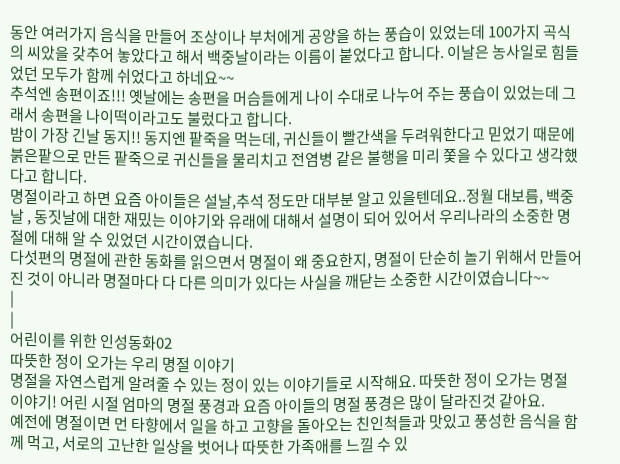동안 여러가지 음식을 만들어 조상이나 부처에게 공양을 하는 풍습이 있었는데 100가지 곡식의 씨았을 갖추어 놓았다고 해서 백중날이라는 이름이 붙었다고 합니다. 이날은 농사일로 힘들었던 모두가 함께 쉬었다고 하네요~~
추석엔 송편이죠!!! 옛날에는 송편을 머슴들에게 나이 수대로 나누어 주는 풍습이 있었는데 그래서 송편을 나이떡이라고도 불렀다고 합니다.
밤이 가장 긴날 동지!! 동지엔 팥죽을 먹는데, 귀신들이 빨간색을 두려워한다고 믿었기 때문에 붉은팥으로 만든 팥죽으로 귀신들을 물리치고 전염병 같은 불행을 미리 쫓을 수 있다고 생각했다고 합니다.
명절이라고 하면 요즘 아이들은 설날,추석 정도만 대부분 알고 있을텐데요..정월 대보름, 백중날 , 동짓날에 대한 재밌는 이야기와 유래에 대해서 설명이 되어 있어서 우리나라의 소중한 명절에 대해 알 수 있었던 시간이였습니다.
다섯편의 명절에 관한 동화를 읽으면서 명절이 왜 중요한지, 명절이 단순히 놀기 위해서 만들어진 것이 아니라 명절마다 다 다른 의미가 있다는 사실을 깨닫는 소중한 시간이였습니다~~
|
|
어린이를 위한 인성동화02
따뜻한 정이 오가는 우리 명절 이야기
명절을 자연스럽게 알려줄 수 있는 정이 있는 이야기들로 시작해요. 따뜻한 정이 오가는 명절 이야기! 어린 시절 엄마의 명절 풍경과 요즘 아이들의 명절 풍경은 많이 달라진것 같아요.
예전에 명절이면 먼 타향에서 일을 하고 고향을 돌아오는 친인척들과 맛있고 풍성한 음식을 함께 먹고, 서로의 고난한 일상을 벗어나 따뜻한 가족애를 느낄 수 있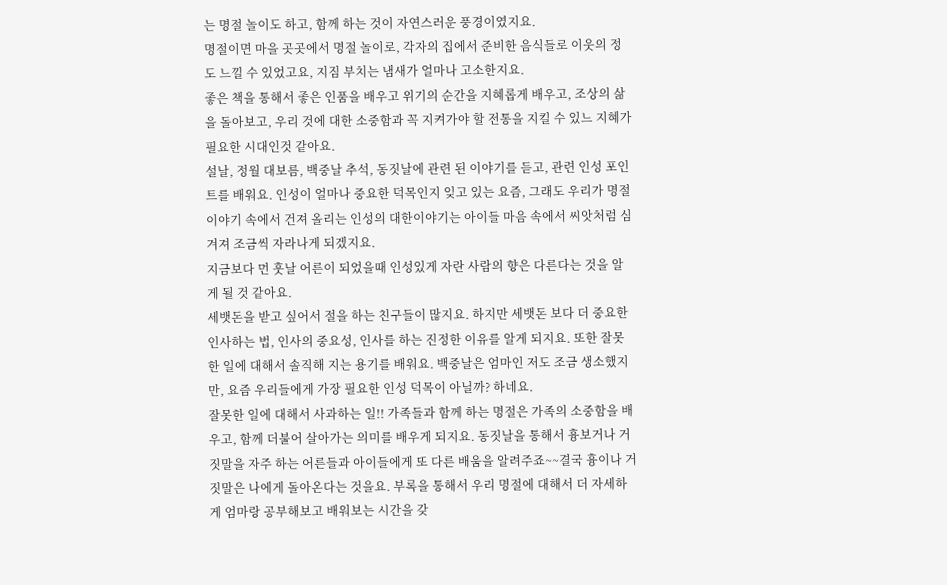는 명절 놀이도 하고, 함께 하는 것이 자연스러운 풍경이였지요.
명절이면 마을 곳곳에서 명절 놀이로, 각자의 집에서 준비한 음식들로 이웃의 정도 느낄 수 있었고요, 지짐 부치는 냄새가 얼마나 고소한지요.
좋은 책을 통해서 좋은 인품을 배우고 위기의 순간을 지혜롭게 배우고, 조상의 삶을 돌아보고, 우리 것에 대한 소중함과 꼭 지켜가야 할 전통을 지킬 수 있느 지혜가 필요한 시대인것 같아요.
설날, 정월 대보름, 백중날 추석, 동짓날에 관련 된 이야기를 듣고, 관련 인성 포인트를 배워요. 인성이 얼마나 중요한 덕목인지 잊고 있는 요즘, 그래도 우리가 명절 이야기 속에서 건져 올리는 인성의 대한이야기는 아이들 마음 속에서 씨앗처럼 심겨져 조금씩 자라나게 되겠지요.
지금보다 먼 훗날 어른이 되었을때 인성있게 자란 사람의 향은 다른다는 것을 알게 될 것 같아요.
세뱃돈을 받고 싶어서 절을 하는 친구들이 많지요. 하지만 세뱃돈 보다 더 중요한 인사하는 법, 인사의 중요성, 인사를 하는 진정한 이유를 알게 되지요. 또한 잘못한 일에 대해서 솔직해 지는 용기를 배워요. 백중날은 엄마인 저도 조금 생소했지만, 요즘 우리들에게 가장 필요한 인성 덕목이 아닐까? 하네요.
잘못한 일에 대해서 사과하는 일!! 가족들과 함께 하는 명절은 가족의 소중함을 배우고, 함께 더불어 살아가는 의미를 배우게 되지요. 동짓날을 통해서 흉보거나 거짓말을 자주 하는 어른들과 아이들에게 또 다른 배움을 알려주죠~~결국 흉이나 거짓말은 나에게 돌아온다는 것을요. 부록을 통해서 우리 명절에 대해서 더 자세하게 엄마랑 공부해보고 배워보는 시간을 갖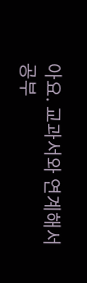아요. 교과서와 연계해서 공부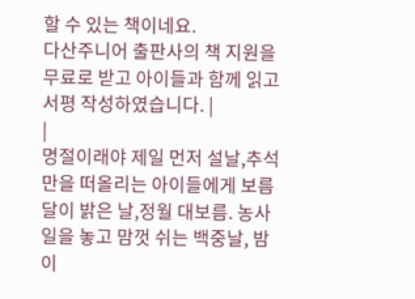할 수 있는 책이네요.
다산주니어 출판사의 책 지원을 무료로 받고 아이들과 함께 읽고 서평 작성하였습니다. |
|
명절이래야 제일 먼저 설날,추석만을 떠올리는 아이들에게 보름달이 밝은 날,정월 대보름. 농사일을 놓고 맘껏 쉬는 백중날, 밤이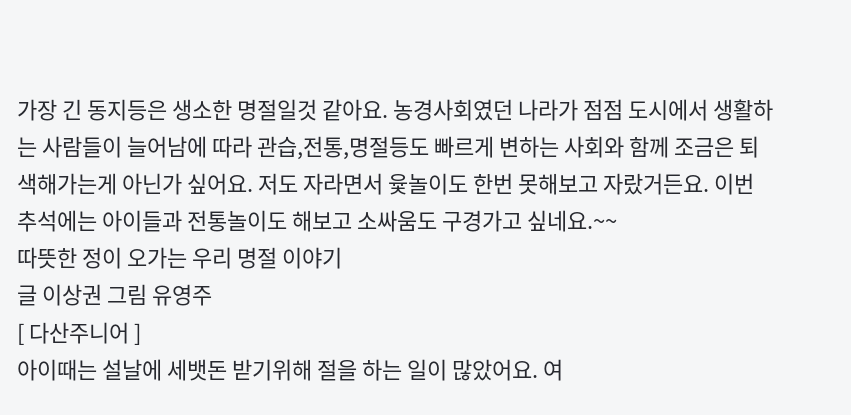가장 긴 동지등은 생소한 명절일것 같아요. 농경사회였던 나라가 점점 도시에서 생활하는 사람들이 늘어남에 따라 관습,전통,명절등도 빠르게 변하는 사회와 함께 조금은 퇴색해가는게 아닌가 싶어요. 저도 자라면서 윷놀이도 한번 못해보고 자랐거든요. 이번 추석에는 아이들과 전통놀이도 해보고 소싸움도 구경가고 싶네요.~~
따뜻한 정이 오가는 우리 명절 이야기
글 이상권 그림 유영주
[ 다산주니어 ]
아이때는 설날에 세뱃돈 받기위해 절을 하는 일이 많았어요. 여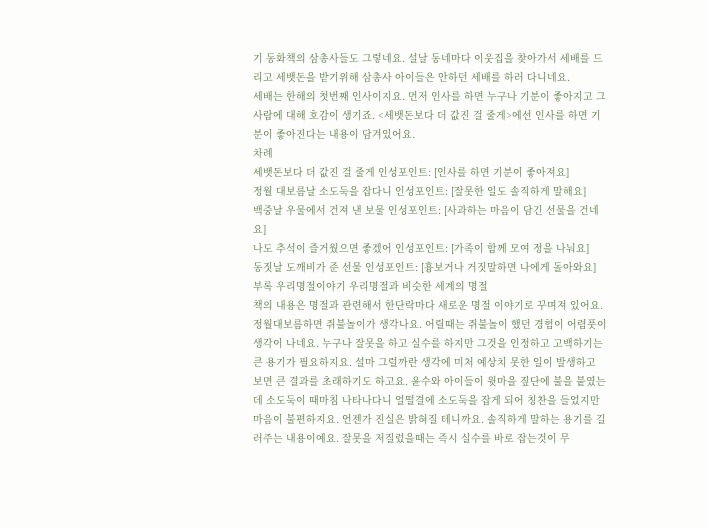기 동화책의 삼총사들도 그렇네요. 설날 동네마다 이웃집을 찾아가서 세배를 드리고 세뱃돈을 받기위해 삼총사 아이들은 안하던 세배를 하러 다니네요.
세배는 한해의 첫번째 인사이지요. 먼저 인사를 하면 누구나 기분이 좋아지고 그 사람에 대해 호감이 생기죠. <세뱃돈보다 더 값진 걸 줄게>에선 인사를 하면 기분이 좋아진다는 내용이 담겨있어요.
차례
세뱃돈보다 더 값진 걸 줄게 인성포인트: [인사를 하면 기분이 좋아져요]
정월 대보름날 소도둑을 잡다니 인성포인트: [잘못한 일도 솔직하게 말해요]
백중날 우물에서 건져 낸 보물 인성포인트: [사과하는 마음이 담긴 선물을 건네요]
나도 추석이 즐거웠으면 좋겠어 인성포인트: [가족이 함께 모여 정을 나눠요]
동짓날 도깨비가 준 선물 인성포인트: [흉보거나 거짓말하면 나에게 돌아와요]
부록 우리명절이야기 우리명절과 비슷한 세계의 명절
책의 내용은 명절과 관련해서 한단락마다 새로운 명절 이야기로 꾸며져 있어요.
정월대보름하면 쥐불놀이가 생각나요. 어릴때는 쥐불놀이 했던 경험이 어렴풋이 생각이 나네요. 누구나 잘못을 하고 실수를 하지만 그것을 인정하고 고백하기는 큰 용기가 필요하지요. 설마 그럴까란 생각에 미처 예상치 못한 일이 발생하고 보면 큰 결과를 초래하기도 하고요. 윤수와 아이들이 윗마을 짚단에 불을 붙였는데 소도둑이 때마침 나타나다니 얼떨결에 소도둑을 잡게 되어 칭찬을 들었지만 마음이 불편하지요. 언젠가 진실은 밝혀질 테니까요. 솔직하게 말하는 용기를 길러주는 내용이예요. 잘못을 저질렀을때는 즉시 실수를 바로 잡는것이 무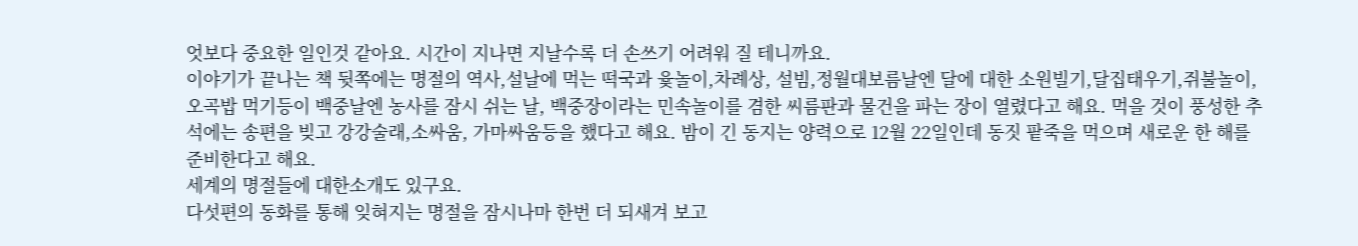엇보다 중요한 일인것 같아요. 시간이 지나면 지날수록 더 손쓰기 어려워 질 테니까요.
이야기가 끝나는 책 뒷쪽에는 명절의 역사,설날에 먹는 떡국과 윷놀이,차례상, 설빔,정월대보름날엔 달에 대한 소원빌기,달집태우기,쥐불놀이,오곡밥 먹기등이 백중날엔 농사를 잠시 쉬는 날, 백중장이라는 민속놀이를 겸한 씨름판과 물건을 파는 장이 열렸다고 해요. 먹을 것이 풍성한 추석에는 송편을 빚고 강강술래,소싸움, 가마싸움등을 했다고 해요. 밤이 긴 동지는 양력으로 12월 22일인데 동짓 팥죽을 먹으며 새로운 한 해를 준비한다고 해요.
세계의 명절들에 대한소개도 있구요.
다섯편의 동화를 통해 잊혀지는 명절을 잠시나마 한번 더 되새겨 보고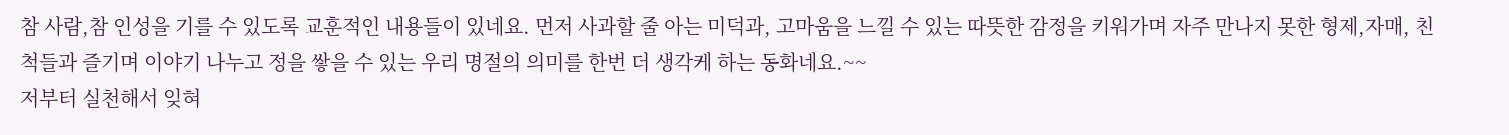참 사람,참 인성을 기를 수 있도록 교훈적인 내용들이 있네요. 먼저 사과할 줄 아는 미덕과, 고마움을 느낄 수 있는 따뜻한 감정을 키워가며 자주 만나지 못한 형제,자매, 친척들과 즐기며 이야기 나누고 정을 쌓을 수 있는 우리 명절의 의미를 한번 더 생각케 하는 동화네요.~~
저부터 실천해서 잊혀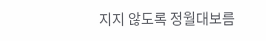지지 않도록 정월대보름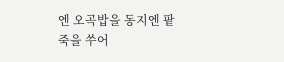엔 오곡밥을 동지엔 팥죽을 쑤어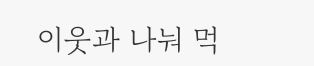이웃과 나눠 먹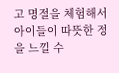고 명절을 체험해서 아이들이 따뜻한 정을 느낄 수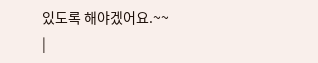있도록 해야겠어요.~~
|